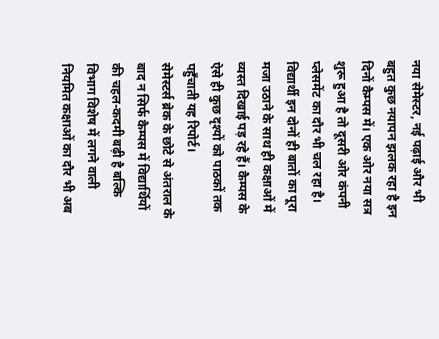नया सेमेस्टर, नई पढ़ाई और भी बहुत कुछ नयापन झलक रहा है इन दिनों कैम्पस में। एक ओर नया सत्र शुरू हुआ है तो दूसरी ओर कंपनी प्लेसमेंट का दौर भी चल रहा है। विद्यार्थी इन दोनों ही बातों का पूरा मजा उठाने के साथ ही कक्षाओं में व्यस्त दिखाई पड़ रहे हैं। कैम्पस के ऐसे ही कुछ दृश्यों को पाठकों तक पहुँचाती यह रिपोर्ट।
सेमेस्टर्स ब्रेक के छोटे से अंतराल के बाद न सिर्फ कैम्पस में विद्यार्थियों की चहल-कदमी बढ़ी है बल्कि विभाग विशेष में लगने वाली नियमित कक्षाओं का दौर भी अब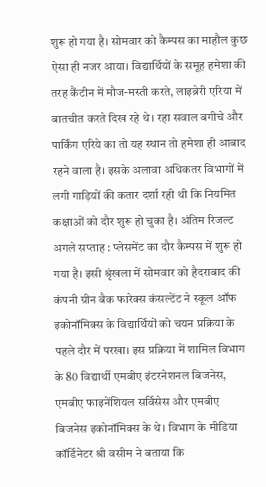शुरू हो गया है। सोमवार को कैम्पस का माहौल कुछ ऐसा ही नजर आया। विद्यार्थियों के समूह हमेशा की तरह कैंटीन में मौज-मस्ती करते, लाइब्रेरी एरिया में बातचीत करते दिख रहे थे। रहा सवाल बगीचे और पार्किंग एरिये का तो यह स्थान तो हमेशा ही आबाद रहने वाला है। इसके अलावा अधिकतर विभागों में लगी गाड़ियों की कतार दर्शा रही थी कि नियमित कक्षाओं को दौर शुरू हो चुका है। अंतिम रिजल्ट अगले सप्ताह : प्लेसमेंट का दौर कैम्पस में शुरू हो गया है। इसी श्रृंखला में सोमवार को हैदराबाद की कंपनी ग्रीन बैक फारेक्स कंसल्टेंट ने स्कूल ऑफ इकोनॉमिक्स के विद्यार्थियों को चयन प्रक्रिया के पहले दौर में परखा। इस प्रक्रिया में शामिल विभाग के 80 विद्यार्थी एमबीए इंटरनेशनल बिजनेस, एमबीए फाइनेंशियल सर्विसेस और एमबीए बिजनेस इकोनॉमिक्स के थे। विभाग के मीडिया कॉर्डिनेटर श्री वसीम ने बताया कि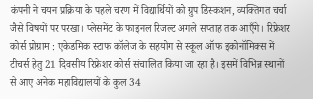कंपनी ने चयन प्रक्रिया के पहले चरण में विद्यार्थियों को ग्रुप डिस्कशन, व्यक्तिगत चर्चा जैसे विषयों पर परखा। प्लेसमेंट के फाइनल रिजल्ट अगले सप्ताह तक आएँगे। रिफ्रेशर कोर्स प्रोग्राम : एकेडमिक स्टाफ कॉलेज के सहयोग से स्कूल ऑफ इकोनॉमिक्स में टीचर्स हेतु 21 दिवसीय रिफ्रेशर कोर्स संचालित किया जा रहा है। इसमें विभिन्न स्थानों से आए अनेक महाविद्यालयों के कुल 34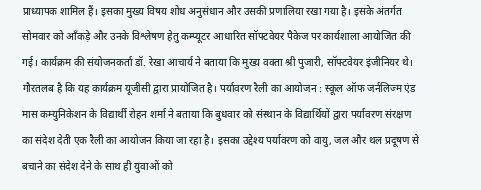प्राध्यापक शामिल हैं। इसका मुख्य विषय शोध अनुसंधान और उसकी प्रणालिया रखा गया है। इसके अंतर्गत सोमवार को आँकड़े और उनके विश्लेषण हेतु कम्प्यूटर आधारित सॉफ्टवेयर पैकेज पर कार्यशाला आयोजित की गई। कार्यक्रम की संयोजनकर्ता डॉ. रेखा आचार्य ने बताया कि मुख्य वक्ता श्री पुजारी, सॉफ्टवेयर इंजीनियर थे। गौरतलब है कि यह कार्यक्रम यूजीसी द्वारा प्रायोजित है। पर्यावरण रैली का आयोजन : स्कूल ऑफ जर्नलिज्म एंड मास कम्युनिकेशन के विद्यार्थी रोहन शर्मा ने बताया कि बुधवार को संस्थान के विद्यार्थियों द्वारा पर्यावरण संरक्षण का संदेश देती एक रैली का आयोजन किया जा रहा है। इसका उद्देश्य पर्यावरण को वायु, जल और थल प्रदूषण से बचाने का संदेश देने के साथ ही युवाओं को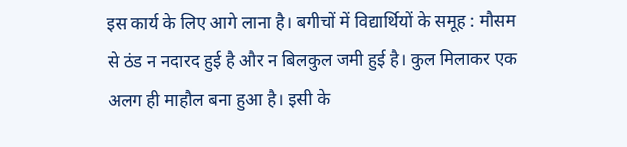इस कार्य के लिए आगे लाना है। बगीचों में विद्यार्थियों के समूह : मौसम से ठंड न नदारद हुई है और न बिलकुल जमी हुई है। कुल मिलाकर एक अलग ही माहौल बना हुआ है। इसी के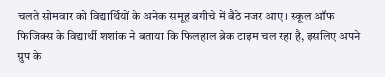चलते सोमवार को विद्यार्थियों के अनेक समूह बगीचे में बैठे नजर आए। स्कूल ऑफ फिजिक्स के विद्यार्थी शशांक ने बताया कि फिलहाल ब्रेक टाइम चल रहा है, इसलिए अपने ग्रुप के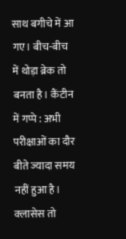साथ बगीचे में आ गए। बीच-बीच में थोड़ा ब्रेक तो बनता है। कैंटीन में गप्पे : अभी परीक्षाओं का दौर बीते ज्यादा समय नहीं हुआ है। क्लासेस तो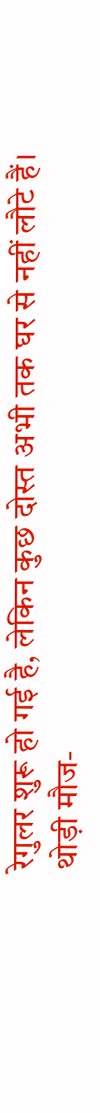रेगुलर शुरू हो गई है, लेकिन कुछ दोस्त अभी तक घर से नहीं लौटे हैं। थोड़ी मौज-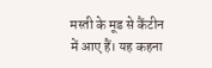मस्ती के मूड से कैंटीन में आए हैं। यह कहना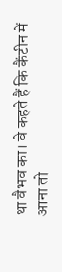था वैभव का। वे कहते हैं कि कैंटीन में आना तो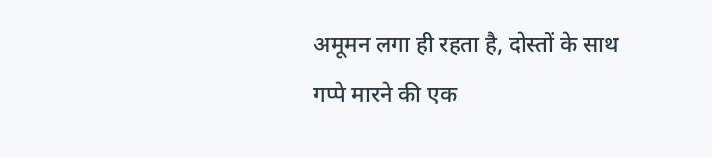अमूमन लगा ही रहता है, दोस्तों के साथ गप्पे मारने की एक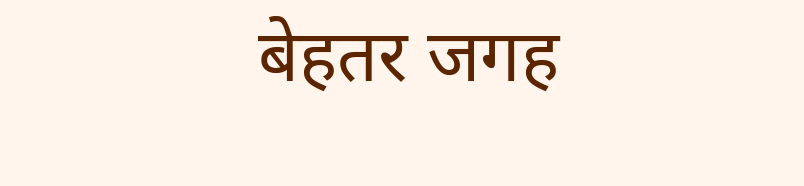बेहतर जगह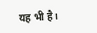यह भी है।